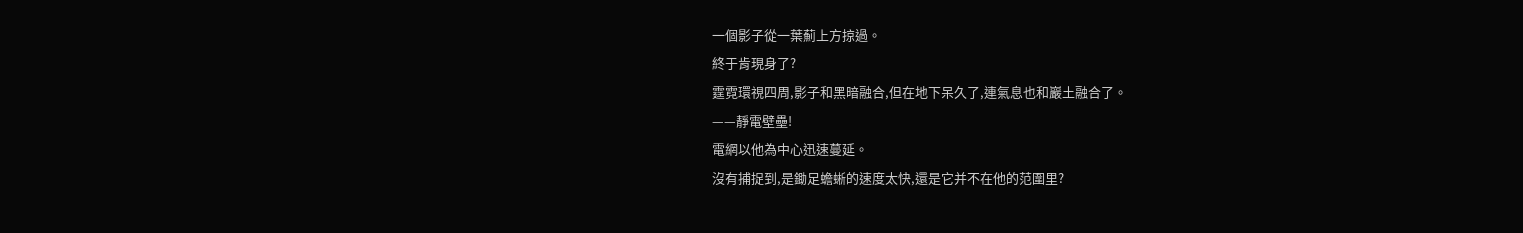一個影子從一葉薊上方掠過。
終于肯現身了?
霆霓環視四周,影子和黑暗融合,但在地下呆久了,連氣息也和巖土融合了。
——靜電壁壘!
電網以他為中心迅速蔓延。
沒有捕捉到,是鋤足蟾蜥的速度太快,還是它并不在他的范圍里?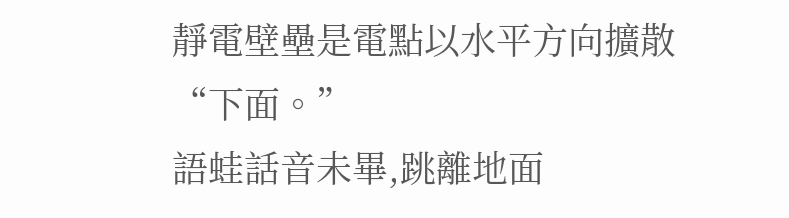靜電壁壘是電點以水平方向擴散
“下面。”
語蛙話音未畢,跳離地面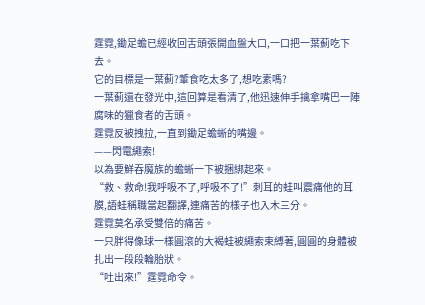霆霓,鋤足蟾已經收回舌頭張開血盤大口,一口把一葉薊吃下去。
它的目標是一葉薊?葷食吃太多了,想吃素嗎?
一葉薊還在發光中,這回算是看清了,他迅速伸手擒拿嘴巴一陣腐味的獵食者的舌頭。
霆霓反被拽拉,一直到鋤足蟾蜥的嘴邊。
——閃電繩索!
以為要鮮吞魔族的蟾蜥一下被捆綁起來。
“救、救命!我呼吸不了,呼吸不了!”刺耳的蛙叫震痛他的耳膜,語蛙稱職當起翻譯,連痛苦的樣子也入木三分。
霆霓莫名承受雙倍的痛苦。
一只胖得像球一樣圓滾的大褐蛙被繩索束縛著,圓圓的身體被扎出一段段輪胎狀。
“吐出來!”霆霓命令。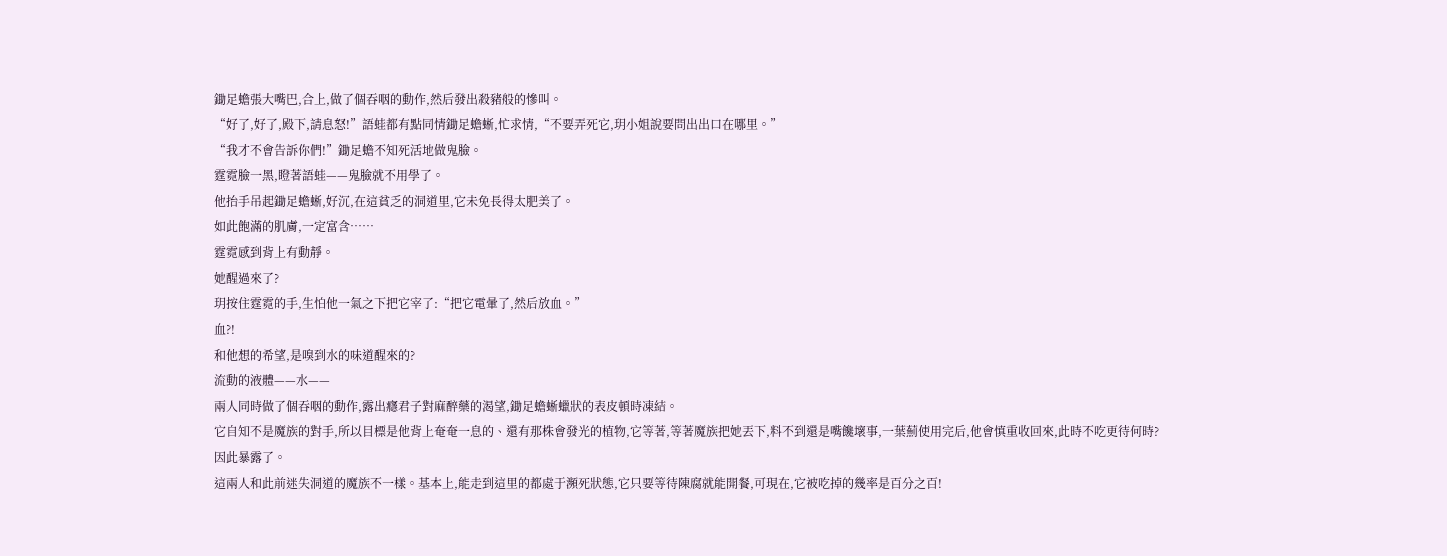鋤足蟾張大嘴巴,合上,做了個吞咽的動作,然后發出殺豬般的慘叫。
“好了,好了,殿下,請息怒!”語蛙都有點同情鋤足蟾蜥,忙求情,“不要弄死它,玥小姐說要問出出口在哪里。”
“我才不會告訴你們!”鋤足蟾不知死活地做鬼臉。
霆霓臉一黑,瞪著語蛙——鬼臉就不用學了。
他抬手吊起鋤足蟾蜥,好沉,在這貧乏的洞道里,它未免長得太肥美了。
如此飽滿的肌膚,一定富含……
霆霓感到背上有動靜。
她醒過來了?
玥按住霆霓的手,生怕他一氣之下把它宰了:“把它電暈了,然后放血。”
血?!
和他想的希望,是嗅到水的味道醒來的?
流動的液體——水——
兩人同時做了個吞咽的動作,露出癮君子對麻醉藥的渴望,鋤足蟾蜥蠟狀的表皮頓時凍結。
它自知不是魔族的對手,所以目標是他背上奄奄一息的、還有那株會發光的植物,它等著,等著魔族把她丟下,料不到還是嘴饞壞事,一葉薊使用完后,他會慎重收回來,此時不吃更待何時?
因此暴露了。
這兩人和此前迷失洞道的魔族不一樣。基本上,能走到這里的都處于瀕死狀態,它只要等待陳腐就能開餐,可現在,它被吃掉的幾率是百分之百!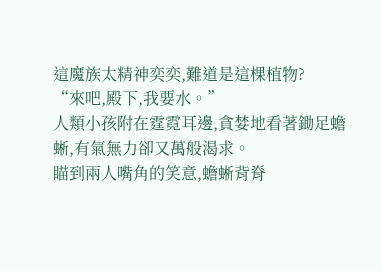這魔族太精神奕奕,難道是這棵植物?
“來吧,殿下,我要水。”
人類小孩附在霆霓耳邊,貪婪地看著鋤足蟾蜥,有氣無力卻又萬般渴求。
瞄到兩人嘴角的笑意,蟾蜥背脊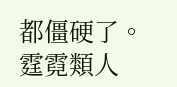都僵硬了。
霆霓類人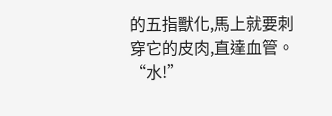的五指獸化,馬上就要刺穿它的皮肉,直達血管。
“水!”